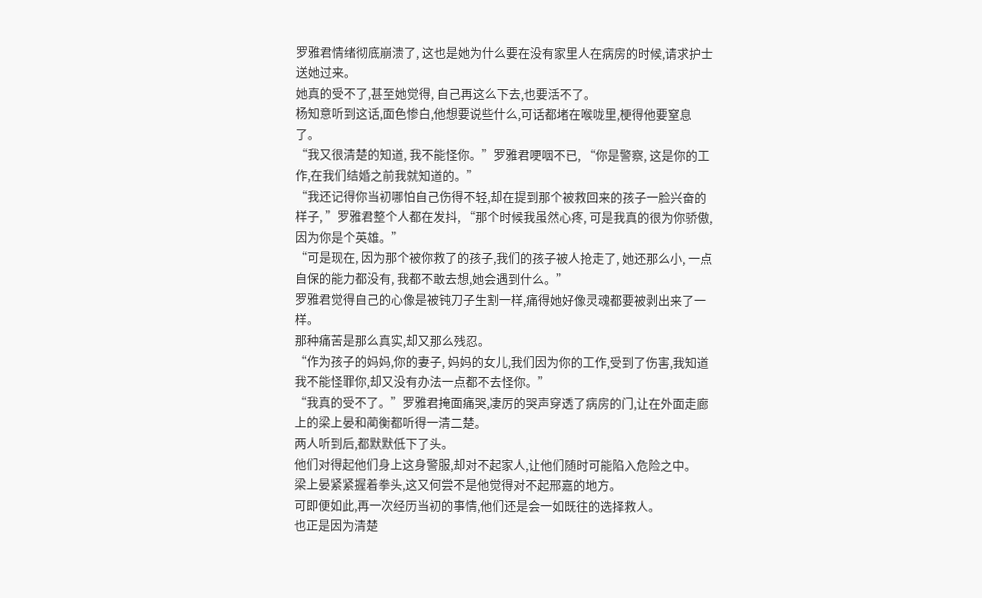罗雅君情绪彻底崩溃了, 这也是她为什么要在没有家里人在病房的时候,请求护士送她过来。
她真的受不了,甚至她觉得, 自己再这么下去,也要活不了。
杨知意听到这话,面色惨白,他想要说些什么,可话都堵在喉咙里,梗得他要窒息了。
“我又很清楚的知道, 我不能怪你。”罗雅君哽咽不已, “你是警察, 这是你的工作,在我们结婚之前我就知道的。”
“我还记得你当初哪怕自己伤得不轻,却在提到那个被救回来的孩子一脸兴奋的样子, ”罗雅君整个人都在发抖, “那个时候我虽然心疼, 可是我真的很为你骄傲, 因为你是个英雄。”
“可是现在, 因为那个被你救了的孩子,我们的孩子被人抢走了, 她还那么小, 一点自保的能力都没有, 我都不敢去想,她会遇到什么。”
罗雅君觉得自己的心像是被钝刀子生割一样,痛得她好像灵魂都要被剥出来了一样。
那种痛苦是那么真实,却又那么残忍。
“作为孩子的妈妈,你的妻子, 妈妈的女儿,我们因为你的工作,受到了伤害,我知道我不能怪罪你,却又没有办法一点都不去怪你。”
“我真的受不了。”罗雅君掩面痛哭,凄厉的哭声穿透了病房的门,让在外面走廊上的梁上晏和蔺衡都听得一清二楚。
两人听到后,都默默低下了头。
他们对得起他们身上这身警服,却对不起家人,让他们随时可能陷入危险之中。
梁上晏紧紧握着拳头,这又何尝不是他觉得对不起邢嘉的地方。
可即便如此,再一次经历当初的事情,他们还是会一如既往的选择救人。
也正是因为清楚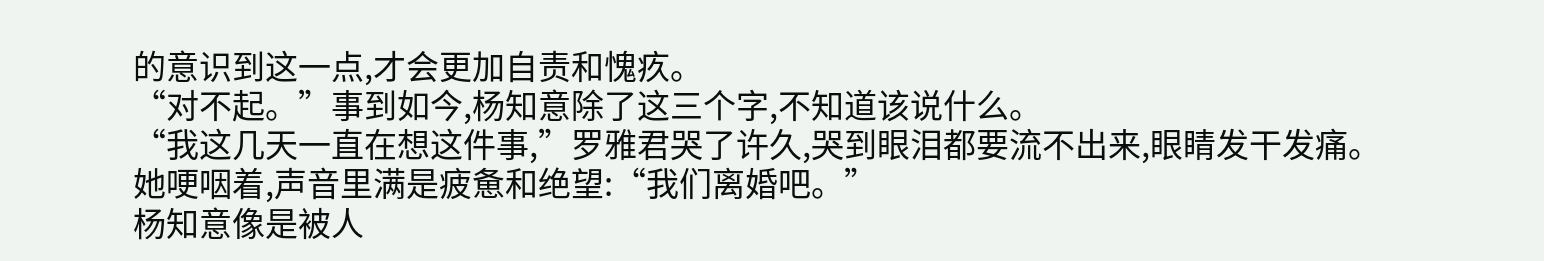的意识到这一点,才会更加自责和愧疚。
“对不起。”事到如今,杨知意除了这三个字,不知道该说什么。
“我这几天一直在想这件事,”罗雅君哭了许久,哭到眼泪都要流不出来,眼睛发干发痛。
她哽咽着,声音里满是疲惫和绝望:“我们离婚吧。”
杨知意像是被人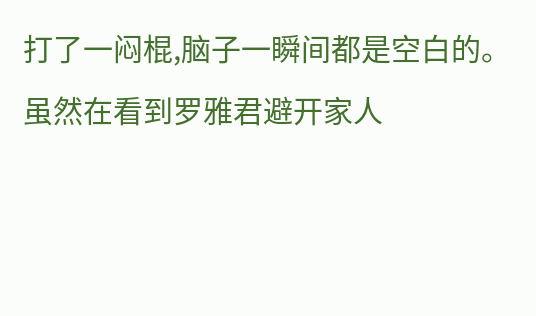打了一闷棍,脑子一瞬间都是空白的。
虽然在看到罗雅君避开家人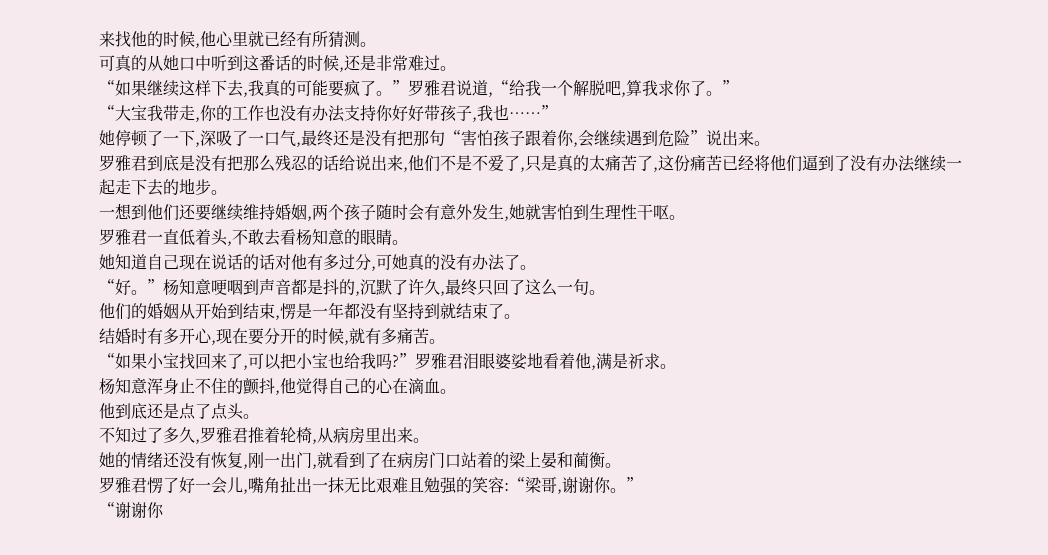来找他的时候,他心里就已经有所猜测。
可真的从她口中听到这番话的时候,还是非常难过。
“如果继续这样下去,我真的可能要疯了。”罗雅君说道,“给我一个解脱吧,算我求你了。”
“大宝我带走,你的工作也没有办法支持你好好带孩子,我也……”
她停顿了一下,深吸了一口气,最终还是没有把那句“害怕孩子跟着你,会继续遇到危险”说出来。
罗雅君到底是没有把那么残忍的话给说出来,他们不是不爱了,只是真的太痛苦了,这份痛苦已经将他们逼到了没有办法继续一起走下去的地步。
一想到他们还要继续维持婚姻,两个孩子随时会有意外发生,她就害怕到生理性干呕。
罗雅君一直低着头,不敢去看杨知意的眼睛。
她知道自己现在说话的话对他有多过分,可她真的没有办法了。
“好。”杨知意哽咽到声音都是抖的,沉默了许久,最终只回了这么一句。
他们的婚姻从开始到结束,愣是一年都没有坚持到就结束了。
结婚时有多开心,现在要分开的时候,就有多痛苦。
“如果小宝找回来了,可以把小宝也给我吗?”罗雅君泪眼婆娑地看着他,满是祈求。
杨知意浑身止不住的颤抖,他觉得自己的心在滴血。
他到底还是点了点头。
不知过了多久,罗雅君推着轮椅,从病房里出来。
她的情绪还没有恢复,刚一出门,就看到了在病房门口站着的梁上晏和蔺衡。
罗雅君愣了好一会儿,嘴角扯出一抹无比艰难且勉强的笑容:“梁哥,谢谢你。”
“谢谢你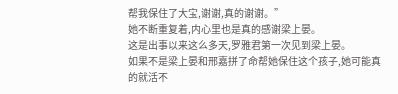帮我保住了大宝,谢谢,真的谢谢。”
她不断重复着,内心里也是真的感谢梁上晏。
这是出事以来这么多天,罗雅君第一次见到梁上晏。
如果不是梁上晏和邢嘉拼了命帮她保住这个孩子,她可能真的就活不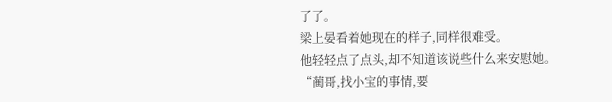了了。
梁上晏看着她现在的样子,同样很难受。
他轻轻点了点头,却不知道该说些什么来安慰她。
“蔺哥,找小宝的事情,要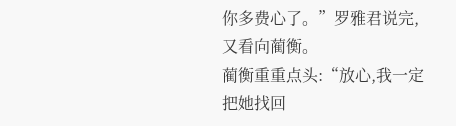你多费心了。”罗雅君说完,又看向蔺衡。
蔺衡重重点头:“放心,我一定把她找回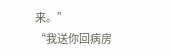来。”
“我送你回病房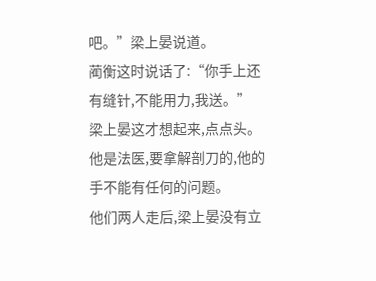吧。”梁上晏说道。
蔺衡这时说话了:“你手上还有缝针,不能用力,我送。”
梁上晏这才想起来,点点头。
他是法医,要拿解剖刀的,他的手不能有任何的问题。
他们两人走后,梁上晏没有立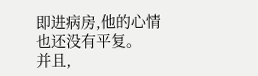即进病房,他的心情也还没有平复。
并且,